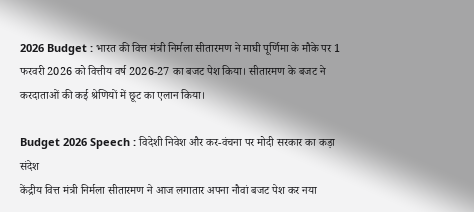2026 Budget : भारत की वित्त मंत्री निर्मला सीतारमण ने माघी पूर्णिमा के मौके पर 1 फरवरी 2026 को वित्तीय वर्ष 2026-27 का बजट पेश किया। सीतारमण के बजट ने करदाताओं की कई श्रेणियों में छूट का एलान किया।

Budget 2026 Speech : विदेशी निवेश और कर-वंचना पर मोदी सरकार का कड़ा संदेश
केंद्रीय वित्त मंत्री निर्मला सीतारमण ने आज लगातार अपना नौवां बजट पेश कर नया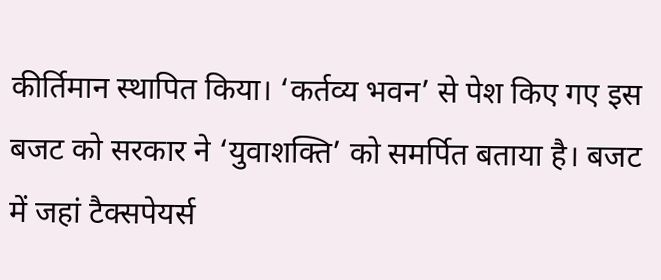कीर्तिमान स्थापित किया। ‘कर्तव्य भवन’ से पेश किए गए इस बजट को सरकार ने ‘युवाशक्ति’ को समर्पित बताया है। बजट में जहां टैक्सपेयर्स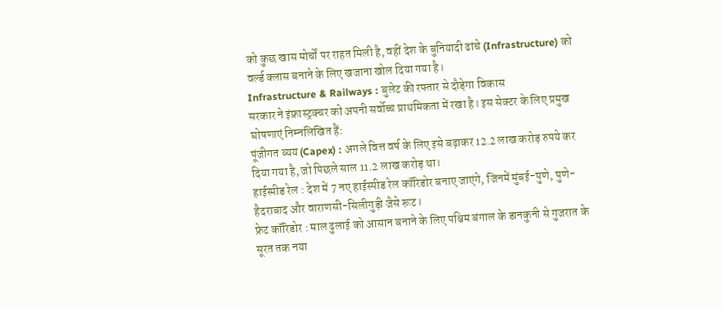को कुछ खास मोर्चों पर राहत मिली है, वहीं देश के बुनियादी ढांचे (Infrastructure) को वर्ल्ड क्लास बनाने के लिए खजाना खोल दिया गया है।
Infrastructure & Railways : बुलेट की रफ्तार से दौड़ेगा विकास
सरकार ने इंफ्रास्ट्रक्चर को अपनी सर्वोच्च प्राथमिकता में रखा है। इस सेक्टर के लिए प्रमुख घोषणाएं निम्नलिखित हैं:
पूंजीगत व्यय (Capex) : अगले वित्त वर्ष के लिए इसे बढ़ाकर 12.2 लाख करोड़ रुपये कर दिया गया है, जो पिछले साल 11.2 लाख करोड़ था।
हाईस्पीड रेल : देश में 7 नए हाईस्पीड रेल कॉरिडोर बनाए जाएंगे, जिनमें मुंबई-पुणे, पुणे-हैदराबाद और वाराणसी-सिलीगुड़ी जैसे रूट।
फ्रेट कॉरिडोर : माल ढुलाई को आसान बनाने के लिए पश्चिम बंगाल के डानकुनी से गुजरात के सूरत तक नया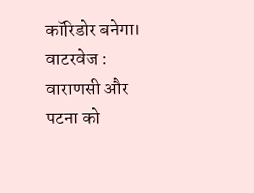कॉरिडोर बनेगा।
वाटरवेज : वाराणसी और पटना को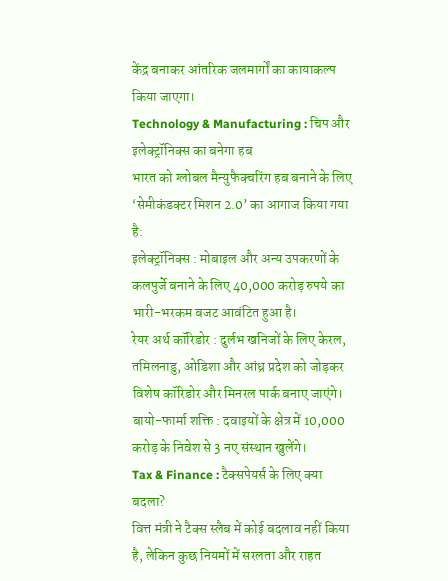केंद्र बनाकर आंतरिक जलमार्गों का कायाकल्प किया जाएगा।
Technology & Manufacturing : चिप और इलेक्ट्रॉनिक्स का बनेगा हब
भारत को ग्लोबल मैन्युफैक्चरिंग हब बनाने के लिए ‘सेमीकंडक्टर मिशन 2.0’ का आगाज किया गया है:
इलेक्ट्रॉनिक्स : मोबाइल और अन्य उपकरणों के कलपुर्जे बनाने के लिए 40,000 करोड़ रुपये का भारी-भरकम बजट आवंटित हुआ है।
रेयर अर्थ कॉरिडोर : दुर्लभ खनिजों के लिए केरल, तमिलनाडु, ओडिशा और आंध्र प्रदेश को जोड़कर विशेष कॉरिडोर और मिनरल पार्क बनाए जाएंगे।
बायो-फार्मा शक्ति : दवाइयों के क्षेत्र में 10,000 करोड़ के निवेश से 3 नए संस्थान खुलेंगे।
Tax & Finance : टैक्सपेयर्स के लिए क्या बदला?
वित्त मंत्री ने टैक्स स्लैब में कोई बदलाव नहीं किया है, लेकिन कुछ नियमों में सरलता और राहत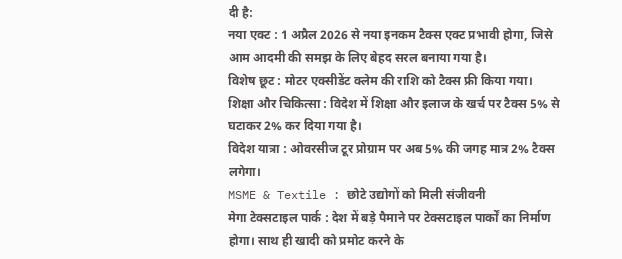दी है:
नया एक्ट : 1 अप्रैल 2026 से नया इनकम टैक्स एक्ट प्रभावी होगा, जिसे आम आदमी की समझ के लिए बेहद सरल बनाया गया है।
विशेष छूट : मोटर एक्सीडेंट क्लेम की राशि को टैक्स फ्री किया गया।
शिक्षा और चिकित्सा : विदेश में शिक्षा और इलाज के खर्च पर टैक्स 5% से घटाकर 2% कर दिया गया है।
विदेश यात्रा : ओवरसीज टूर प्रोग्राम पर अब 5% की जगह मात्र 2% टैक्स लगेगा।
MSME & Textile : छोटे उद्योगों को मिली संजीवनी
मेगा टेक्सटाइल पार्क : देश में बड़े पैमाने पर टेक्सटाइल पार्कों का निर्माण होगा। साथ ही खादी को प्रमोट करने के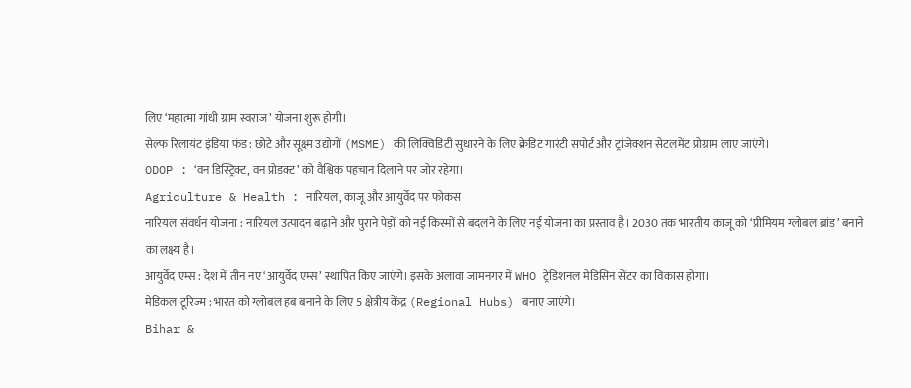लिए ‘महात्मा गांधी ग्राम स्वराज’ योजना शुरू होगी।
सेल्फ रिलायंट इंडिया फंड : छोटे और सूक्ष्म उद्योगों (MSME) की लिक्विडिटी सुधारने के लिए क्रेडिट गारंटी सपोर्ट और ट्रांजेक्शन सेटलमेंट प्रोग्राम लाए जाएंगे।
ODOP : ‘वन डिस्ट्रिक्ट, वन प्रोडक्ट’ को वैश्विक पहचान दिलाने पर जोर रहेगा।
Agriculture & Health : नारियल, काजू और आयुर्वेद पर फोकस
नारियल संवर्धन योजना : नारियल उत्पादन बढ़ाने और पुराने पेड़ों को नई किस्मों से बदलने के लिए नई योजना का प्रस्ताव है। 2030 तक भारतीय काजू को ‘प्रीमियम ग्लोबल ब्रांड’ बनाने का लक्ष्य है।
आयुर्वेद एम्स : देश में तीन नए ‘आयुर्वेद एम्स’ स्थापित किए जाएंगे। इसके अलावा जामनगर में WHO ट्रेडिशनल मेडिसिन सेंटर का विकास होगा।
मेडिकल टूरिज्म : भारत को ग्लोबल हब बनाने के लिए 5 क्षेत्रीय केंद्र (Regional Hubs) बनाए जाएंगे।
Bihar &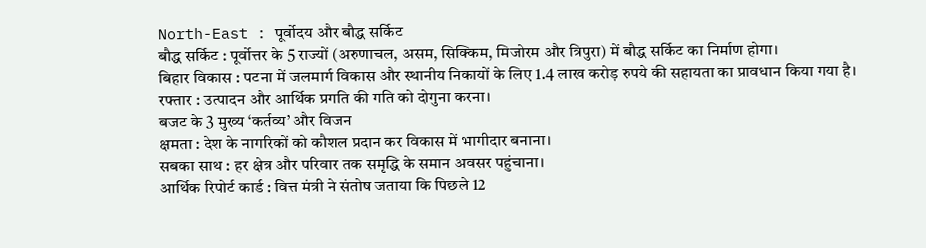North-East : पूर्वोदय और बौद्ध सर्किट
बौद्ध सर्किट : पूर्वोत्तर के 5 राज्यों (अरुणाचल, असम, सिक्किम, मिजोरम और त्रिपुरा) में बौद्ध सर्किट का निर्माण होगा।
बिहार विकास : पटना में जलमार्ग विकास और स्थानीय निकायों के लिए 1.4 लाख करोड़ रुपये की सहायता का प्रावधान किया गया है।
रफ्तार : उत्पादन और आर्थिक प्रगति की गति को दोगुना करना।
बजट के 3 मुख्य ‘कर्तव्य’ और विजन
क्षमता : देश के नागरिकों को कौशल प्रदान कर विकास में भागीदार बनाना।
सबका साथ : हर क्षेत्र और परिवार तक समृद्धि के समान अवसर पहुंचाना।
आर्थिक रिपोर्ट कार्ड : वित्त मंत्री ने संतोष जताया कि पिछले 12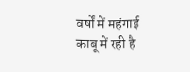वर्षों में महंगाई काबू में रही है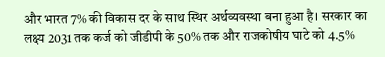और भारत 7% की विकास दर के साथ स्थिर अर्थव्यवस्था बना हुआ है। सरकार का लक्ष्य 2031 तक कर्ज को जीडीपी के 50% तक और राजकोषीय घाटे को 4.5%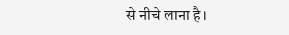से नीचे लाना है।